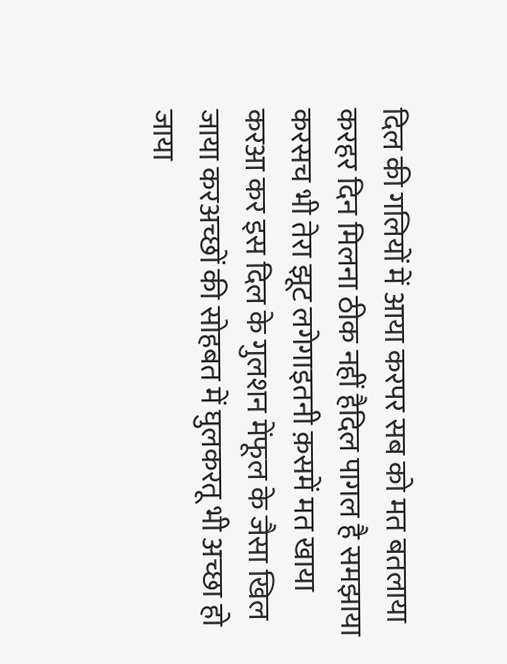दिल की गलियों में आया करपर सब को मत बतलाया करहर दिन मिलना ठीक नहीं हैदिल पागल है समझाया करसच भी तेरा झूट लगेगाइतनी क़समें मत खाया करआ कर इस दिल के गुलशन मेंफूल के जैसा खिल जाया करअच्छों की सोहबत में घुलकरतू भी अच्छा हो जाया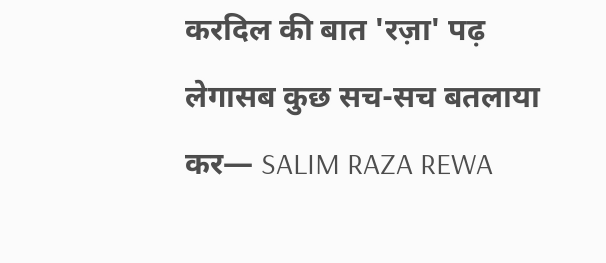करदिल की बात 'रज़ा' पढ़ लेगासब कुछ सच-सच बतलाया कर— SALIM RAZA REWA